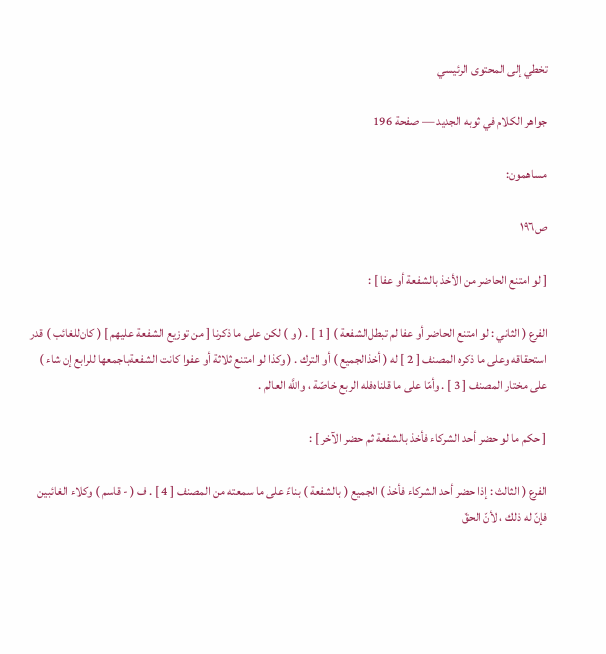تخطي إلى المحتوى الرئيسي

جواهر الكلام في ثوبه الجديد — صفحة 196

مساهمون:

ص١٩٦

[ لو امتنع الحاضر من الأخذ بالشفعة أو عفا ] :

الفرع ( الثاني : لو امتنع الحاضر أو عفا لم تبطل‌الشفعة ) [ 1 ] . ( و ) لكن على ما ذكرنا [ من توزيع الشفعة عليهم ] ( كان‌للغائب ) قدر استحقاقه وعلى ما ذكره المصنف [ 2 ] له ( أخذالجميع ) أو الترك . ( وكذا لو امتنع ثلاثة أو عفوا كانت الشفعةباجمعها للرابع إن شاء ) على مختار المصنف [ 3 ] . وأمّا على ما قلناه‌فله الربع خاصّة ، واللَّه العالم .

[ حكم ما لو حضر أحد الشركاء فأخذ بالشفعة ثم حضر الآخر ] :

الفرع ( الثالث : إذا حضر أحد الشركاء فأخذ ) الجميع ( بالشفعة ) بناءً على ما سمعته من المصنف [ 4 ] . ف ( - قاسم ) وكلاء الغائبين فإنّ له ذلك ، لأنّ الحقّ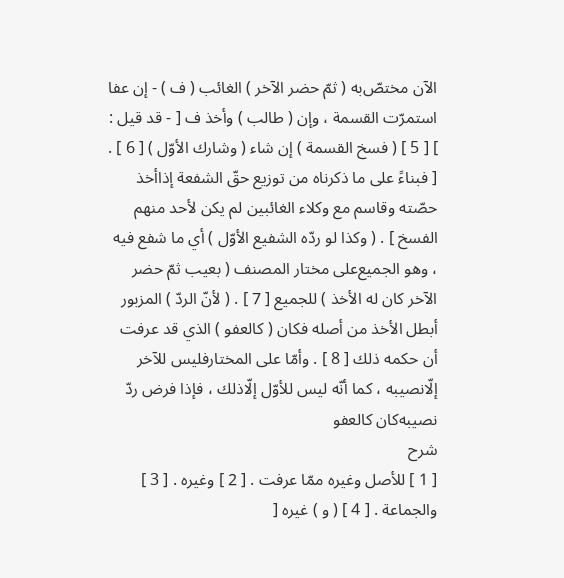الآن مختص‌ّبه ( ثمّ حضر الآخر ) الغائب ( ف ) - إن عفا استمرّت القسمة ، وإن ( طالب ) وأخذ ف [ - قد قيل : ] [ 5 ] ( فسخ القسمة ) إن شاء ( وشارك الأوّل ) [ 6 ] . [ فبناءً على ما ذكرناه من توزيع حقّ الشفعة إذاأخذ حصّته وقاسم مع وكلاء الغائبين لم يكن لأحد منهم الفسخ ] . ( وكذا لو ردّه الشفيع الأوّل ) أي ما شفع فيه ، وهو الجميع‌على مختار المصنف ( بعيب ثمّ حضر الآخر كان له الأخذ ) للجميع [ 7 ] . ( لأنّ الردّ ) المزبور أبطل الأخذ من أصله فكان ( كالعفو ) الذي قد عرفت أن حكمه ذلك [ 8 ] . وأمّا على المختارفليس للآخر إلّانصيبه ، كما أنّه ليس للأوّل إلّاذلك ، فإذا فرض ردّ نصيبه‌كان كالعفو
شرح
[ 1 ] للأصل وغيره ممّا عرفت . [ 2 ] وغيره . [ 3 ] والجماعة . [ 4 ] ( و ) غيره [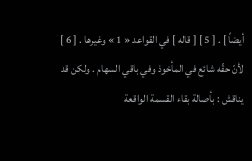أيضاً ] . [ 5 ] [ قاله ] في القواعد « 1 » وغيرها . [ 6 ] لأنّ حقّه شائع في المأخوذ وفي باقي السهام . ولكن قد يناقش : بأصالة بقاء القسمة الواقعة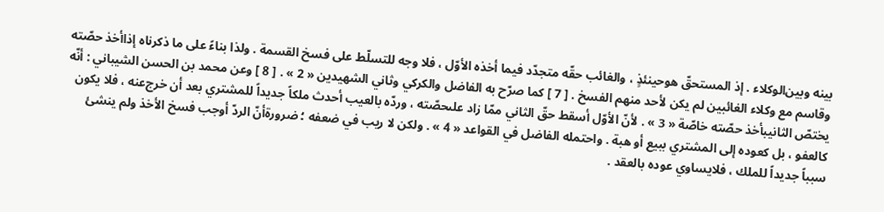بينه وبين‌الوكلاء . إذ المستحقّ هوحينئذٍ ، والغائب حقّه متجدّد فيما أخذه الأوّل ، فلا وجه للتسلّط على فسخ القسمة . ولذا بناءً على ما ذكرناه إذاأخذ حصّته وقاسم مع وكلاء الغائبين لم يكن لأحد منهم الفسخ . [ 7 ] كما صرّح به الفاضل والكركي وثاني الشهيدين « 2 » . [ 8 ] وعن محمد بن الحسن الشيباني : أنّه يختصّ الثانيبأخذ حصّته خاصّة « 3 » . لأنّ الأوّل أسقط حقّ الثاني ممّا زاد علىحصّته ، وردّه بالعيب أحدث ملكاً جديداً للمشتري بعد أن خرج‌عنه ، فلا يكون كالعفو ، بل كعوده إلى المشتري ببيع أو هبة . واحتمله الفاضل في القواعد « 4 » . ولكن لا ريب في ضعفه ؛ ضرورةأنّ الردّ أوجب فسخ الأخذ ولم ينشئ سبباً جديداً للملك ، فلايساوي عوده بالعقد .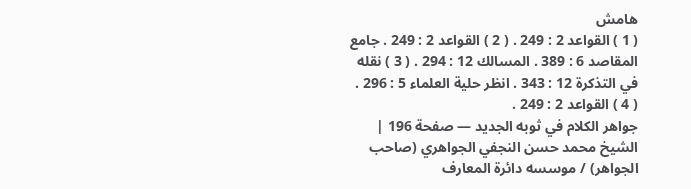هامش
( 1 ) القواعد 2 : 249 . ( 2 ) القواعد 2 : 249 . جامع المقاصد 6 : 389 . المسالك 12 : 294 . ( 3 ) نقله في التذكرة 12 : 343 . انظر حلية العلماء 5 : 296 . ( 4 ) القواعد 2 : 249 .
جواهر الكلام في ثوبه الجديد — صفحة 196 | الشيخ محمد حسن النجفي الجواهري (صاحب الجواهر) / موسسه دائرة المعارف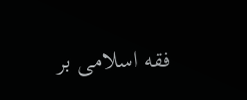فقه اسلامى بر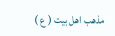مذهب اهل بيت ( ع )